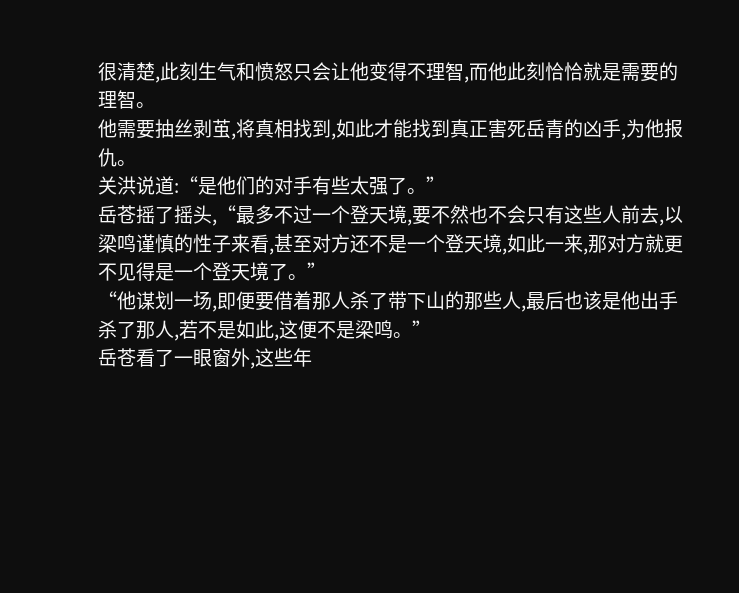很清楚,此刻生气和愤怒只会让他变得不理智,而他此刻恰恰就是需要的理智。
他需要抽丝剥茧,将真相找到,如此才能找到真正害死岳青的凶手,为他报仇。
关洪说道:“是他们的对手有些太强了。”
岳苍摇了摇头,“最多不过一个登天境,要不然也不会只有这些人前去,以梁鸣谨慎的性子来看,甚至对方还不是一个登天境,如此一来,那对方就更不见得是一个登天境了。”
“他谋划一场,即便要借着那人杀了带下山的那些人,最后也该是他出手杀了那人,若不是如此,这便不是梁鸣。”
岳苍看了一眼窗外,这些年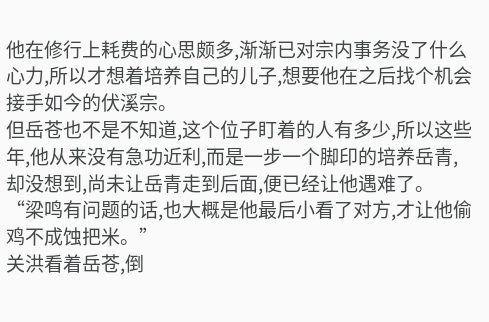他在修行上耗费的心思颇多,渐渐已对宗内事务没了什么心力,所以才想着培养自己的儿子,想要他在之后找个机会接手如今的伏溪宗。
但岳苍也不是不知道,这个位子盯着的人有多少,所以这些年,他从来没有急功近利,而是一步一个脚印的培养岳青,却没想到,尚未让岳青走到后面,便已经让他遇难了。
“梁鸣有问题的话,也大概是他最后小看了对方,才让他偷鸡不成蚀把米。”
关洪看着岳苍,倒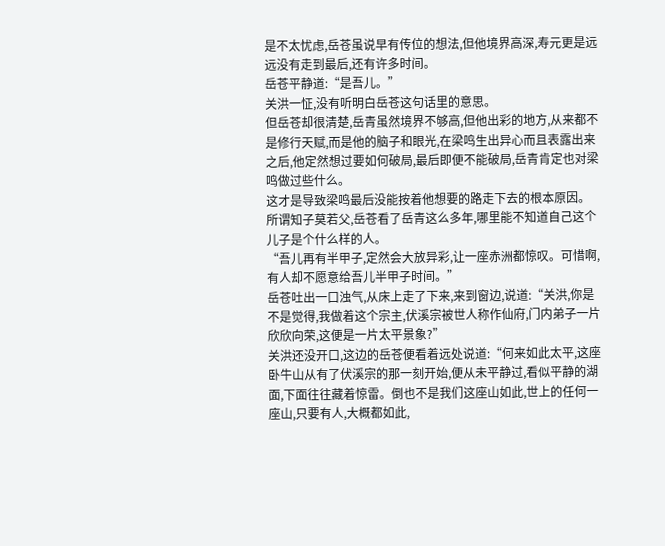是不太忧虑,岳苍虽说早有传位的想法,但他境界高深,寿元更是远远没有走到最后,还有许多时间。
岳苍平静道:“是吾儿。”
关洪一怔,没有听明白岳苍这句话里的意思。
但岳苍却很清楚,岳青虽然境界不够高,但他出彩的地方,从来都不是修行天赋,而是他的脑子和眼光,在梁鸣生出异心而且表露出来之后,他定然想过要如何破局,最后即便不能破局,岳青肯定也对梁鸣做过些什么。
这才是导致梁鸣最后没能按着他想要的路走下去的根本原因。
所谓知子莫若父,岳苍看了岳青这么多年,哪里能不知道自己这个儿子是个什么样的人。
“吾儿再有半甲子,定然会大放异彩,让一座赤洲都惊叹。可惜啊,有人却不愿意给吾儿半甲子时间。”
岳苍吐出一口浊气,从床上走了下来,来到窗边,说道:“关洪,你是不是觉得,我做着这个宗主,伏溪宗被世人称作仙府,门内弟子一片欣欣向荣,这便是一片太平景象?”
关洪还没开口,这边的岳苍便看着远处说道:“何来如此太平,这座卧牛山从有了伏溪宗的那一刻开始,便从未平静过,看似平静的湖面,下面往往藏着惊雷。倒也不是我们这座山如此,世上的任何一座山,只要有人,大概都如此,